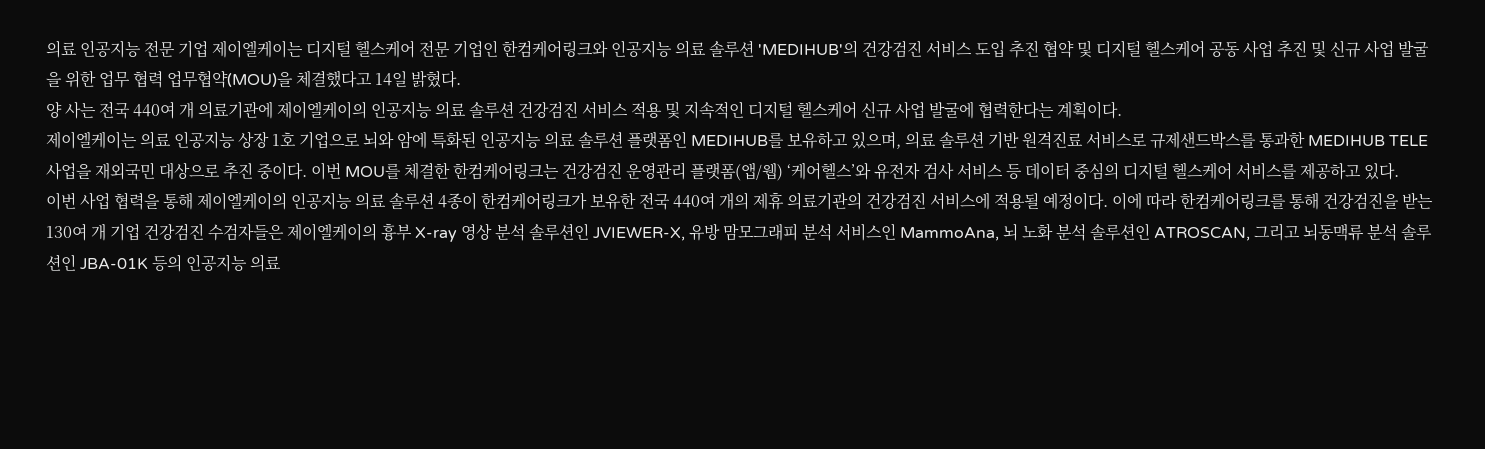의료 인공지능 전문 기업 제이엘케이는 디지털 헬스케어 전문 기업인 한컴케어링크와 인공지능 의료 솔루션 'MEDIHUB'의 건강검진 서비스 도입 추진 협약 및 디지털 헬스케어 공동 사업 추진 및 신규 사업 발굴을 위한 업무 협력 업무협약(MOU)을 체결했다고 14일 밝혔다.
양 사는 전국 440여 개 의료기관에 제이엘케이의 인공지능 의료 솔루션 건강검진 서비스 적용 및 지속적인 디지털 헬스케어 신규 사업 발굴에 협력한다는 계획이다.
제이엘케이는 의료 인공지능 상장 1호 기업으로 뇌와 암에 특화된 인공지능 의료 솔루션 플랫폼인 MEDIHUB를 보유하고 있으며, 의료 솔루션 기반 원격진료 서비스로 규제샌드박스를 통과한 MEDIHUB TELE 사업을 재외국민 대상으로 추진 중이다. 이번 MOU를 체결한 한컴케어링크는 건강검진 운영관리 플랫폼(앱/웹) ‘케어헬스’와 유전자 검사 서비스 등 데이터 중심의 디지털 헬스케어 서비스를 제공하고 있다.
이번 사업 협력을 통해 제이엘케이의 인공지능 의료 솔루션 4종이 한컴케어링크가 보유한 전국 440여 개의 제휴 의료기관의 건강검진 서비스에 적용될 예정이다. 이에 따라 한컴케어링크를 통해 건강검진을 받는 130여 개 기업 건강검진 수검자들은 제이엘케이의 흉부 X-ray 영상 분석 솔루션인 JVIEWER-X, 유방 맘모그래피 분석 서비스인 MammoAna, 뇌 노화 분석 솔루션인 ATROSCAN, 그리고 뇌동맥류 분석 솔루션인 JBA-01K 등의 인공지능 의료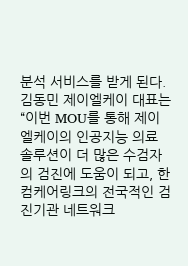분석 서비스를 받게 된다.
김동민 제이엘케이 대표는 “이번 MOU를 통해 제이엘케이의 인공지능 의료 솔루션이 더 많은 수검자의 검진에 도움이 되고, 한컴케어링크의 전국적인 검진기관 네트워크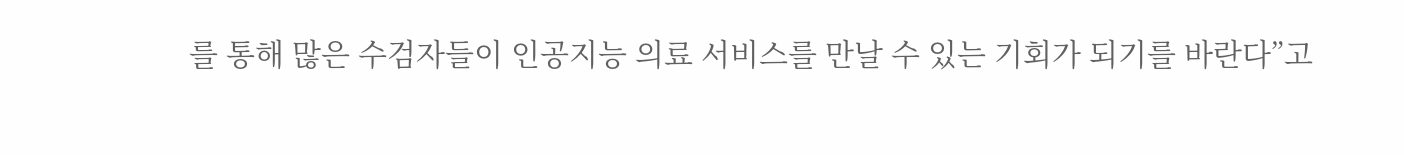를 통해 많은 수검자들이 인공지능 의료 서비스를 만날 수 있는 기회가 되기를 바란다”고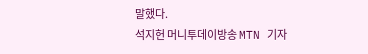말했다.
석지헌 머니투데이방송 MTN 기자